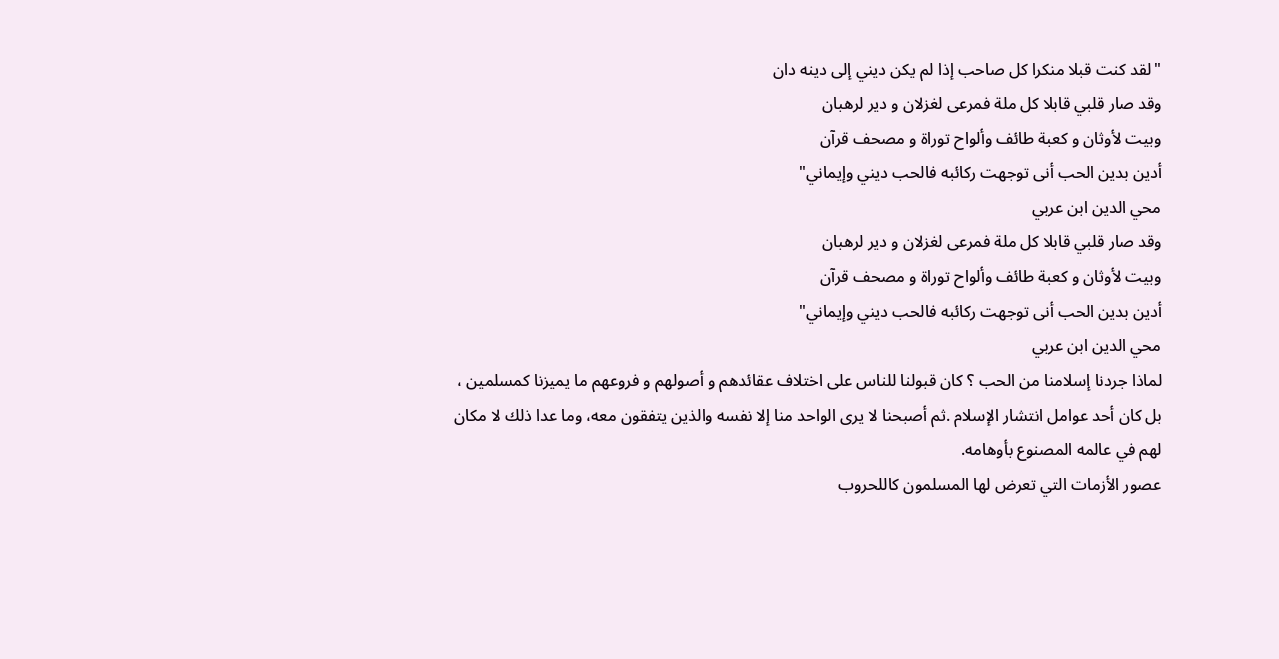"لقد كنت قبلا منكرا كل صاحب إذا لم يكن ديني إلى دينه دان
وقد صار قلبي قابلا كل ملة فمرعى لغزلان و دير لرهبان
وبيت لأوثان و كعبة طائف وألواح توراة و مصحف قرآن
أدين بدين الحب أنى توجهت ركائبه فالحب ديني وإيماني"
محي الدين ابن عربي
وقد صار قلبي قابلا كل ملة فمرعى لغزلان و دير لرهبان
وبيت لأوثان و كعبة طائف وألواح توراة و مصحف قرآن
أدين بدين الحب أنى توجهت ركائبه فالحب ديني وإيماني"
محي الدين ابن عربي
لماذا جردنا إسلامنا من الحب ؟ كان قبولنا للناس على اختلاف عقائدهم و أصولهم و فروعهم ما يميزنا كمسلمين ، بل كان أحد عوامل انتشار الإسلام .ثم أصبحنا لا يرى الواحد منا إلا نفسه والذين يتفقون معه، وما عدا ذلك لا مكان لهم في عالمه المصنوع بأوهامه.
عصور الأزمات التي تعرض لها المسلمون كاللحروب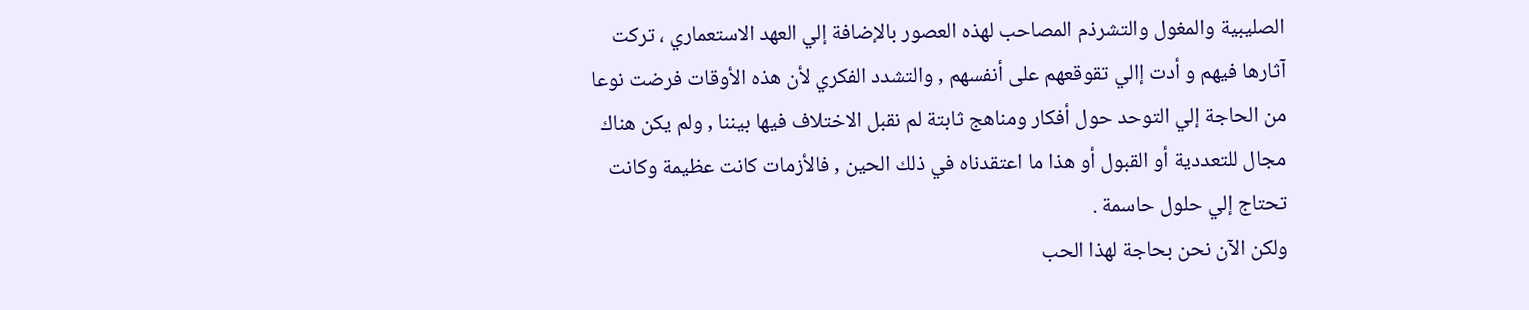الصليبية والمغول والتشرذم المصاحب لهذه العصور بالإضافة إلي العهد الاستعماري ، تركت آثارها فيهم و أدت إالي تقوقعهم على أنفسهم , والتشدد الفكري لأن هذه الأوقات فرضت نوعا من الحاجة إلي التوحد حول أفكار ومناهج ثابتة لم نقبل الاختلاف فيها بيننا , ولم يكن هناك مجال للتعددية أو القبول أو هذا ما اعتقدناه في ذلك الحين , فالأزمات كانت عظيمة وكانت تحتاج إلي حلول حاسمة .
ولكن الآن نحن بحاجة لهذا الحب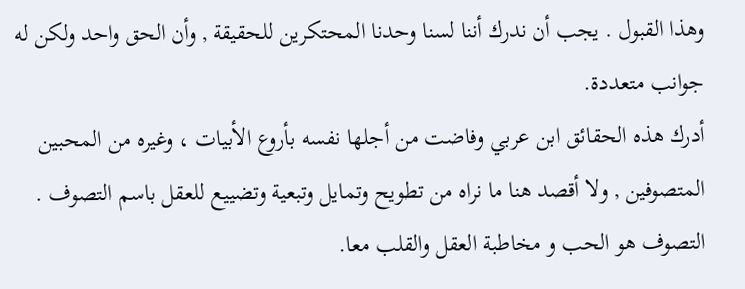وهذا القبول . يجب أن ندرك أننا لسنا وحدنا المحتكرين للحقيقة , وأن الحق واحد ولكن له جوانب متعددة.
أدرك هذه الحقائق ابن عربي وفاضت من أجلها نفسه بأروع الأبيات ، وغيره من المحبين المتصوفين , ولا أقصد هنا ما نراه من تطويح وتمايل وتبعية وتضييع للعقل باسم التصوف . التصوف هو الحب و مخاطبة العقل والقلب معا.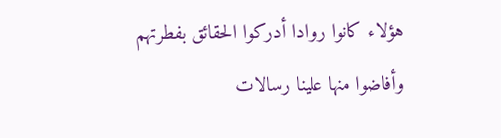هؤلاء كانوا روادا أدركوا الحقائق بفطرتهم
وأفاضوا منها علينا رسالات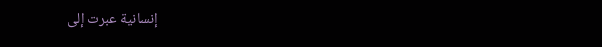إنسانية عبرت إلى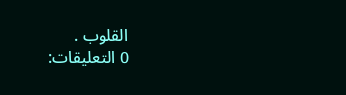القلوب .
0 التعليقات: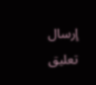إرسال تعليق